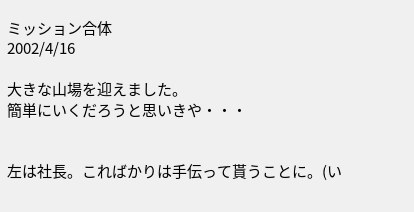ミッション合体
2002/4/16

大きな山場を迎えました。
簡単にいくだろうと思いきや・・・


左は社長。こればかりは手伝って貰うことに。(い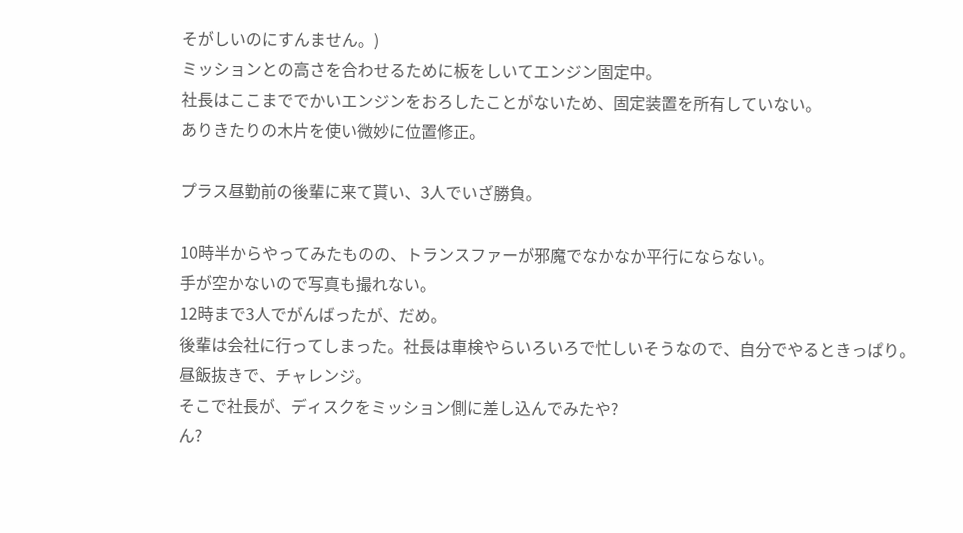そがしいのにすんません。)
ミッションとの高さを合わせるために板をしいてエンジン固定中。
社長はここまででかいエンジンをおろしたことがないため、固定装置を所有していない。
ありきたりの木片を使い微妙に位置修正。

プラス昼勤前の後輩に来て貰い、3人でいざ勝負。

10時半からやってみたものの、トランスファーが邪魔でなかなか平行にならない。
手が空かないので写真も撮れない。
12時まで3人でがんばったが、だめ。
後輩は会社に行ってしまった。社長は車検やらいろいろで忙しいそうなので、自分でやるときっぱり。
昼飯抜きで、チャレンジ。
そこで社長が、ディスクをミッション側に差し込んでみたや?
ん?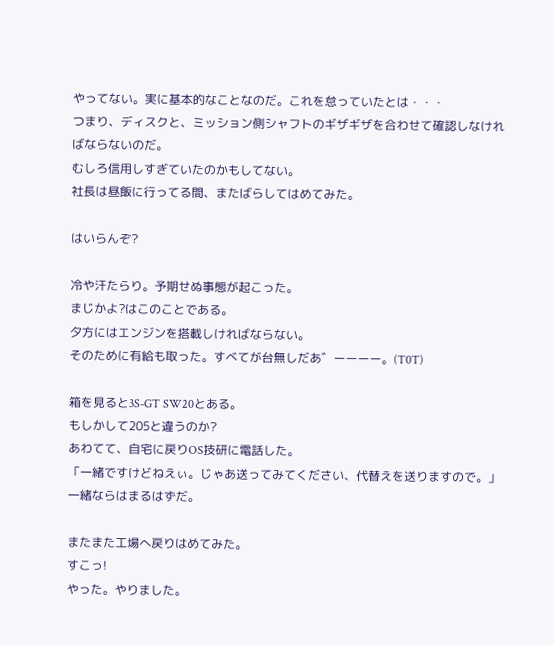やってない。実に基本的なことなのだ。これを怠っていたとは・・・
つまり、ディスクと、ミッション側シャフトのギザギザを合わせて確認しなければならないのだ。
むしろ信用しすぎていたのかもしてない。
社長は昼飯に行ってる間、またばらしてはめてみた。

はいらんぞ?

冷や汗たらり。予期せぬ事態が起こった。
まじかよ?はこのことである。
夕方にはエンジンを搭載しければならない。
そのために有給も取った。すべてが台無しだあ゛ーーーー。(T0T)

箱を見ると3S-GT SW20とある。
もしかして205と違うのか?
あわてて、自宅に戻りOS技研に電話した。
「一緒ですけどねえぃ。じゃあ送ってみてください、代替えを送りますので。」
一緒ならはまるはずだ。

またまた工場へ戻りはめてみた。
すこっ!
やった。やりました。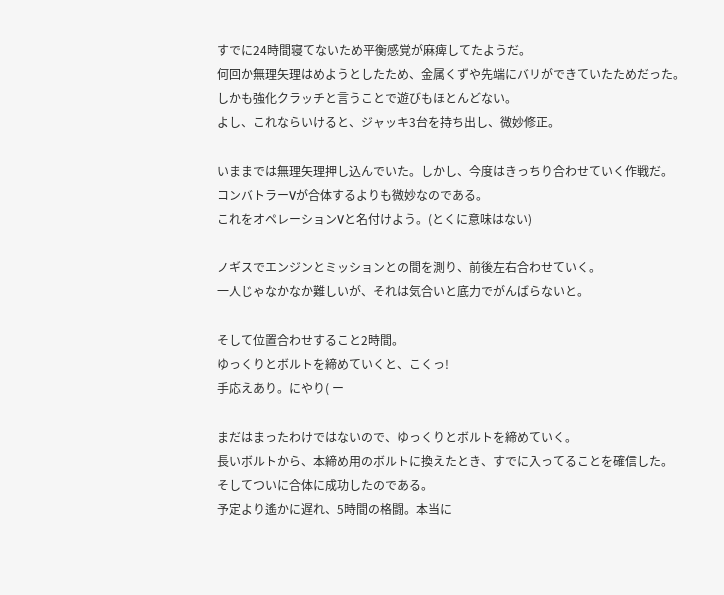すでに24時間寝てないため平衡感覚が麻痺してたようだ。
何回か無理矢理はめようとしたため、金属くずや先端にバリができていたためだった。
しかも強化クラッチと言うことで遊びもほとんどない。
よし、これならいけると、ジャッキ3台を持ち出し、微妙修正。

いままでは無理矢理押し込んでいた。しかし、今度はきっちり合わせていく作戦だ。
コンバトラーVが合体するよりも微妙なのである。
これをオペレーションVと名付けよう。(とくに意味はない)

ノギスでエンジンとミッションとの間を測り、前後左右合わせていく。
一人じゃなかなか難しいが、それは気合いと底力でがんばらないと。

そして位置合わせすること2時間。
ゆっくりとボルトを締めていくと、こくっ!
手応えあり。にやり( ー

まだはまったわけではないので、ゆっくりとボルトを締めていく。
長いボルトから、本締め用のボルトに換えたとき、すでに入ってることを確信した。
そしてついに合体に成功したのである。
予定より遙かに遅れ、5時間の格闘。本当に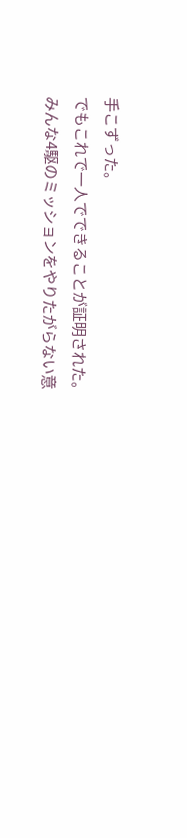手こずった。
でもこれで一人でできることが証明された。
みんな4駆のミッションをやりたがらない意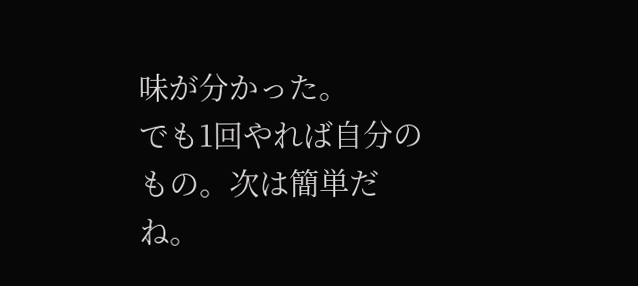味が分かった。
でも1回やれば自分のもの。次は簡単だね。